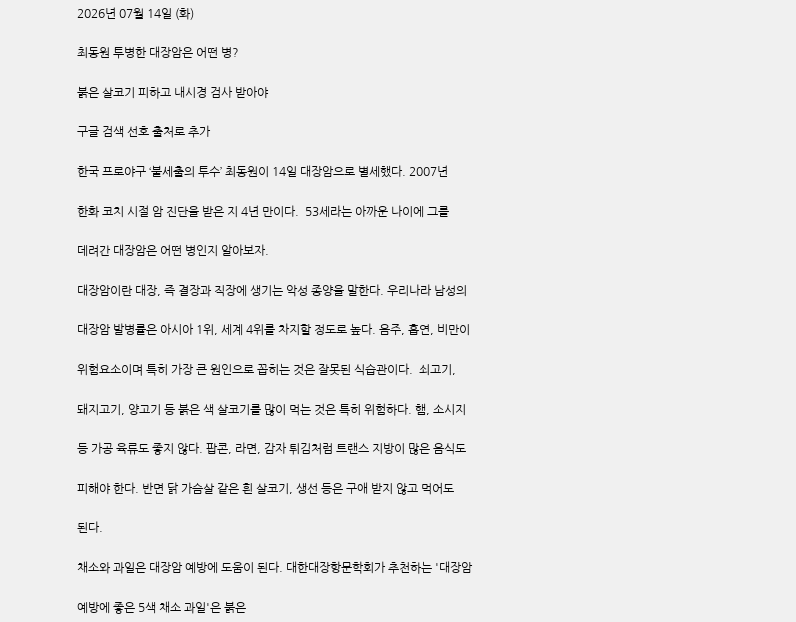2026년 07월 14일 (화)

최동원 투병한 대장암은 어떤 병?

붉은 살코기 피하고 내시경 검사 받아야

구글 검색 선호 출처로 추가

한국 프로야구 ‘불세출의 투수’ 최동원이 14일 대장암으로 별세했다. 2007년

한화 코치 시절 암 진단을 받은 지 4년 만이다.  53세라는 아까운 나이에 그를

데려간 대장암은 어떤 병인지 알아보자.

대장암이란 대장, 즉 결장과 직장에 생기는 악성 종양을 말한다. 우리나라 남성의

대장암 발병률은 아시아 1위, 세계 4위를 차지할 정도로 높다. 음주, 흡연, 비만이

위험요소이며 특히 가장 큰 원인으로 꼽히는 것은 잘못된 식습관이다.  쇠고기,

돼지고기, 양고기 등 붉은 색 살코기를 많이 먹는 것은 특히 위험하다. 햄, 소시지

등 가공 육류도 좋지 않다. 팝콘, 라면, 감자 튀김처럼 트랜스 지방이 많은 음식도

피해야 한다. 반면 닭 가슴살 같은 흰 살코기, 생선 등은 구애 받지 않고 먹어도

된다.

채소와 과일은 대장암 예방에 도움이 된다. 대한대장항문학회가 추천하는 '대장암

예방에 좋은 5색 채소 과일'은 붉은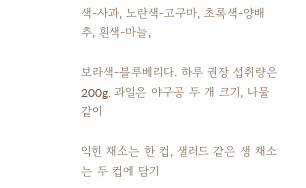색-사과, 노란색-고구마, 초록색-양배추, 흰색-마늘,

보라색-블루베리다. 하루 권장 섭취량은 200g. 과일은 야구공 두 개 크기, 나물 같이

익힌 채소는 한 컵, 샐러드 같은 생 채소는 두 컵에 담기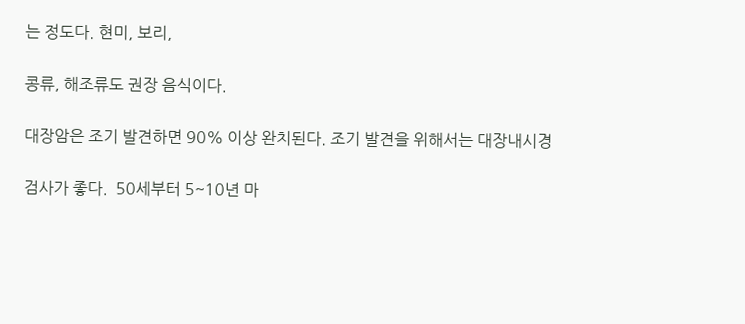는 정도다. 현미, 보리,

콩류, 해조류도 권장 음식이다.

대장암은 조기 발견하면 90% 이상 완치된다. 조기 발견을 위해서는 대장내시경

검사가 좋다.  50세부터 5~10년 마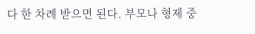다 한 차례 받으면 된다. 부모나 형제 중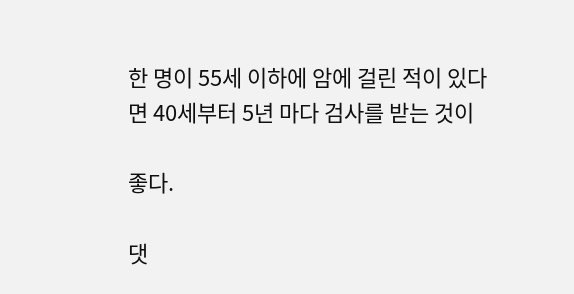한 명이 55세 이하에 암에 걸린 적이 있다면 40세부터 5년 마다 검사를 받는 것이

좋다.

댓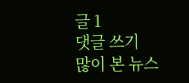글 1
댓글 쓰기
많이 본 뉴스